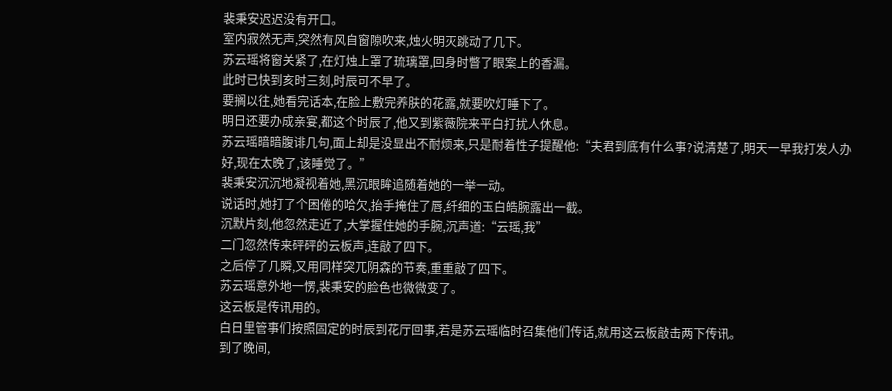裴秉安迟迟没有开口。
室内寂然无声,突然有风自窗隙吹来,烛火明灭跳动了几下。
苏云瑶将窗关紧了,在灯烛上罩了琉璃罩,回身时瞥了眼案上的香漏。
此时已快到亥时三刻,时辰可不早了。
要搁以往,她看完话本,在脸上敷完养肤的花露,就要吹灯睡下了。
明日还要办成亲宴,都这个时辰了,他又到紫薇院来平白打扰人休息。
苏云瑶暗暗腹诽几句,面上却是没显出不耐烦来,只是耐着性子提醒他:“夫君到底有什么事?说清楚了,明天一早我打发人办好,现在太晚了,该睡觉了。”
裴秉安沉沉地凝视着她,黑沉眼眸追随着她的一举一动。
说话时,她打了个困倦的哈欠,抬手掩住了唇,纤细的玉白皓腕露出一截。
沉默片刻,他忽然走近了,大掌握住她的手腕,沉声道:“云瑶,我”
二门忽然传来砰砰的云板声,连敲了四下。
之后停了几瞬,又用同样突兀阴森的节奏,重重敲了四下。
苏云瑶意外地一愣,裴秉安的脸色也微微变了。
这云板是传讯用的。
白日里管事们按照固定的时辰到花厅回事,若是苏云瑶临时召集他们传话,就用这云板敲击两下传讯。
到了晚间,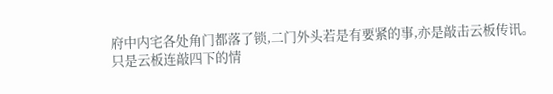府中内宅各处角门都落了锁,二门外头若是有要紧的事,亦是敲击云板传讯。
只是云板连敲四下的情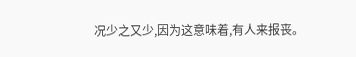况少之又少,因为这意味着,有人来报丧。